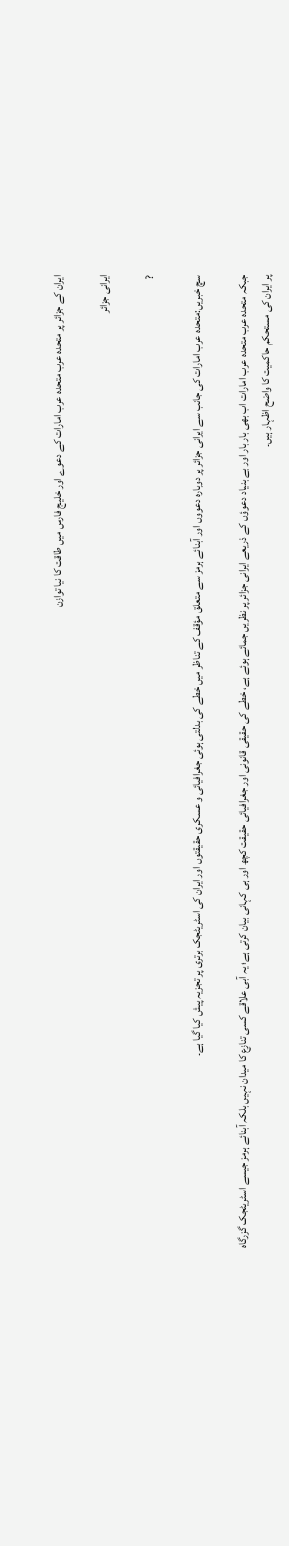ایران کے جزائر پر متحدہ عرب متحدہ عرب امارات کے دعوے اور خلیج فارس میں طاقت کا نیا توازن

ایرانی جزائر

?

سچ خبریں:متحدہ عرب امارات کی جانب سے ایرانی جزائر پر دوبارہ دعووں اور آبنائے ہرمز سے متعلق مؤقف کے تناظر میں خطے کی بدلتی ہوئی جغرافیائی و عسکری حقیقتوں اور ایران کی اسٹریٹجک برتری پر تجزیہ پیش کیا گیا ہے۔

جبکہ متحدہ عرب متحدہ عرب امارات اب بھی بار بار اور بے بنیاد دعوؤں کے ذریعے ایرانی جزائر پر نظریں جمائے ہوئے ہے، خطے کی حقیقی قانونی اور جغرافیائی حقیقت کچھ اور ہی کہانی بیان کرتی ہے؛ یہ آبی علاقے کسی تنازع کا میدان نہیں بلکہ آبنائے ہرمز جیسے اسٹریٹجک گزرگاہ پر ایران کی مستحکم حاکمیت کا واضح اظہار ہیں۔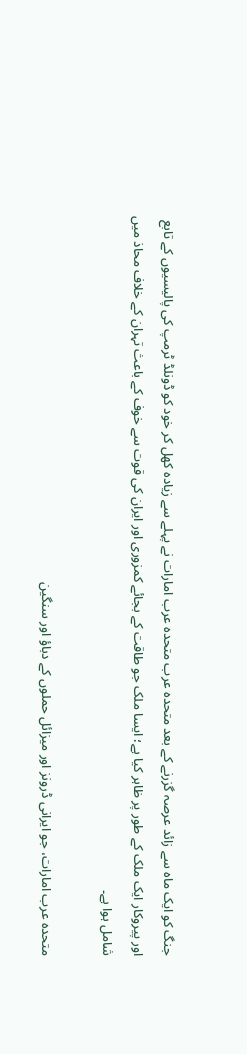جنگ کو ایک ماہ سے زائد عرصہ گزرنے کے بعد متحدہ عرب متحدہ عرب امارات نے پہلے سے زیادہ کھل کر خود کو ڈونلڈ ٹرمپ کی پالیسیوں کے تابع اور پیروکار ایک ملک کے طور پر ظاہر کیا ہے؛ ایسا ملک جو طاقت کے بجائے کمزوری اور ایران کی قوت سے خوف کے باعث تہران کے خلاف محاذ میں شامل ہوا ہے۔

متحدہ عرب امارات، جو ایرانی ڈرونز اور میزائل حملوں کے دباؤ اور سنگین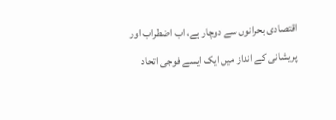اقتصادی بحرانوں سے دوچار ہے، اب اضطراب اور پریشانی کے انداز میں ایک ایسے فوجی اتحاد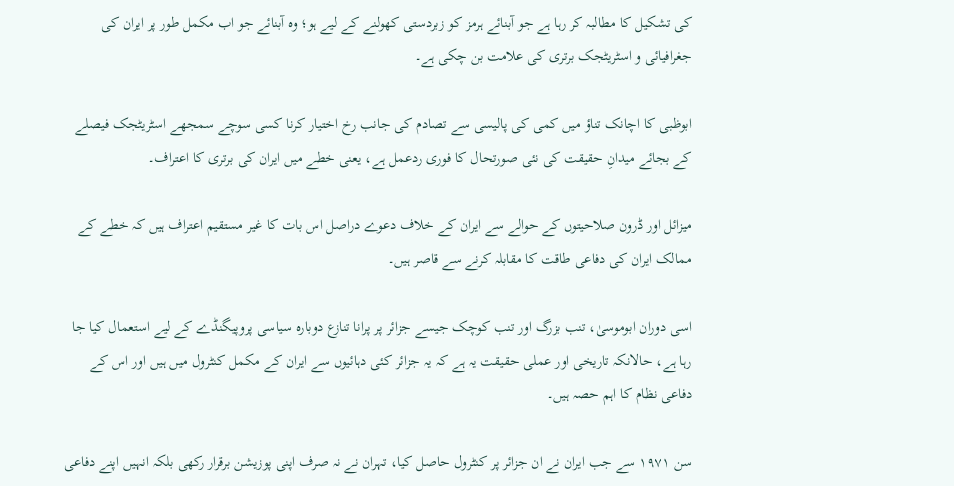کی تشکیل کا مطالبہ کر رہا ہے جو آبنائے ہرمز کو زبردستی کھولنے کے لیے ہو؛ وہ آبنائے جو اب مکمل طور پر ایران کی جغرافیائی و اسٹریٹجک برتری کی علامت بن چکی ہے۔

ابوظبی کا اچانک تناؤ میں کمی کی پالیسی سے تصادم کی جانب رخ اختیار کرنا کسی سوچے سمجھے اسٹریٹجک فیصلے کے بجائے میدانِ حقیقت کی نئی صورتحال کا فوری ردعمل ہے، یعنی خطے میں ایران کی برتری کا اعتراف۔

میزائل اور ڈرون صلاحیتوں کے حوالے سے ایران کے خلاف دعوے دراصل اس بات کا غیر مستقیم اعتراف ہیں کہ خطے کے ممالک ایران کی دفاعی طاقت کا مقابلہ کرنے سے قاصر ہیں۔

اسی دوران ابوموسیٰ، تنب بزرگ اور تنب کوچک جیسے جزائر پر پرانا تنازع دوبارہ سیاسی پروپیگنڈے کے لیے استعمال کیا جا رہا ہے، حالانکہ تاریخی اور عملی حقیقت یہ ہے کہ یہ جزائر کئی دہائیوں سے ایران کے مکمل کنٹرول میں ہیں اور اس کے دفاعی نظام کا اہم حصہ ہیں۔

سن ۱۹۷۱ سے جب ایران نے ان جزائر پر کنٹرول حاصل کیا، تہران نے نہ صرف اپنی پوزیشن برقرار رکھی بلکہ انہیں اپنے دفاعی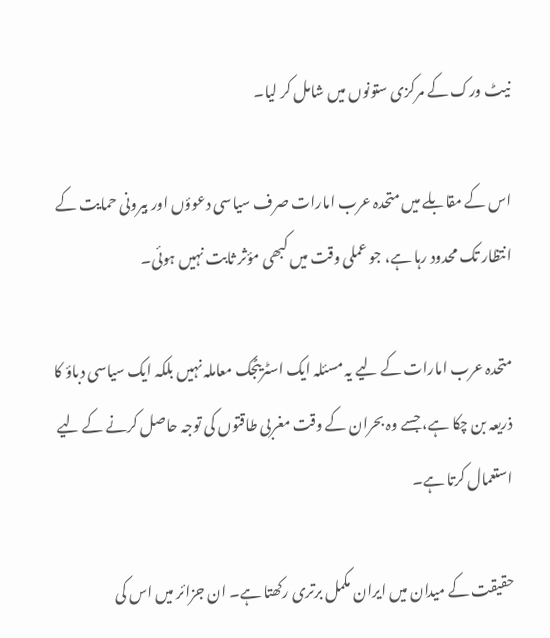نیٹ ورک کے مرکزی ستونوں میں شامل کر لیا۔

اس کے مقابلے میں متحدہ عرب امارات صرف سیاسی دعوؤں اور بیرونی حمایت کے انتظار تک محدود رہا ہے، جو عملی وقت میں کبھی مؤثر ثابت نہیں ہوئی۔

متحدہ عرب امارات کے لیے یہ مسئلہ ایک اسٹریٹجک معاملہ نہیں بلکہ ایک سیاسی دباؤ کا ذریعہ بن چکا ہے، جسے وہ بحران کے وقت مغربی طاقتوں کی توجہ حاصل کرنے کے لیے استعمال کرتا ہے۔

حقیقت کے میدان میں ایران مکمل برتری رکھتا ہے۔ ان جزائر میں اس کی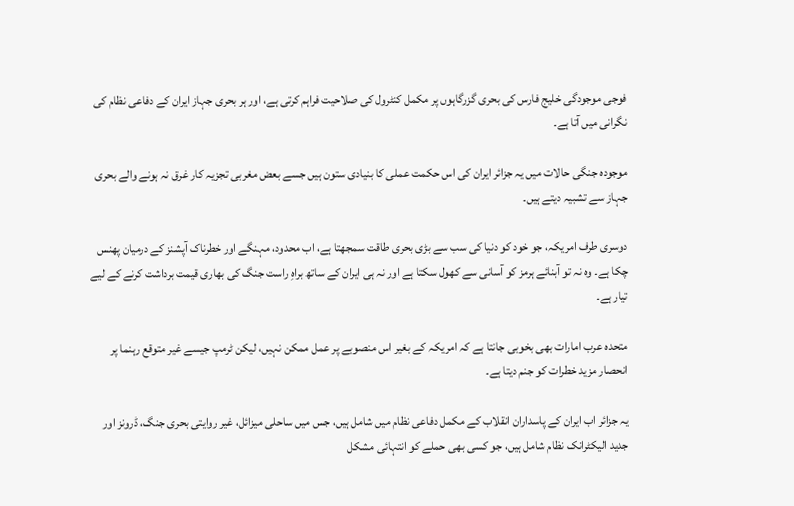فوجی موجودگی خلیج فارس کی بحری گزرگاہوں پر مکمل کنٹرول کی صلاحیت فراہم کرتی ہے، اور ہر بحری جہاز ایران کے دفاعی نظام کی نگرانی میں آتا ہے۔

موجودہ جنگی حالات میں یہ جزائر ایران کی اس حکمت عملی کا بنیادی ستون ہیں جسے بعض مغربی تجزیہ کار غرق نہ ہونے والے بحری جہاز سے تشبیہ دیتے ہیں۔

دوسری طرف امریکہ، جو خود کو دنیا کی سب سے بڑی بحری طاقت سمجھتا ہے، اب محدود، مہنگے اور خطرناک آپشنز کے درمیان پھنس چکا ہے۔ وہ نہ تو آبنائے ہرمز کو آسانی سے کھول سکتا ہے اور نہ ہی ایران کے ساتھ براہِ راست جنگ کی بھاری قیمت برداشت کرنے کے لیے تیار ہے۔

متحدہ عرب امارات بھی بخوبی جانتا ہے کہ امریکہ کے بغیر اس منصوبے پر عمل ممکن نہیں، لیکن ٹرمپ جیسے غیر متوقع رہنما پر انحصار مزید خطرات کو جنم دیتا ہے۔

یہ جزائر اب ایران کے پاسداران انقلاب کے مکمل دفاعی نظام میں شامل ہیں، جس میں ساحلی میزائل، غیر روایتی بحری جنگ، ڈرونز اور جدید الیکٹرانک نظام شامل ہیں، جو کسی بھی حملے کو انتہائی مشکل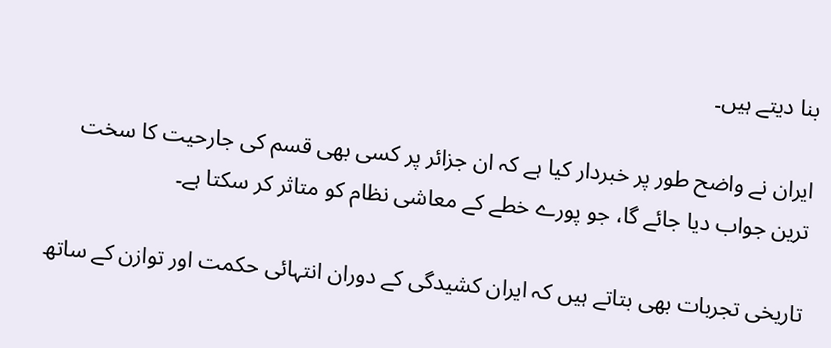بنا دیتے ہیں۔

ایران نے واضح طور پر خبردار کیا ہے کہ ان جزائر پر کسی بھی قسم کی جارحیت کا سخت ترین جواب دیا جائے گا، جو پورے خطے کے معاشی نظام کو متاثر کر سکتا ہے۔

تاریخی تجربات بھی بتاتے ہیں کہ ایران کشیدگی کے دوران انتہائی حکمت اور توازن کے ساتھ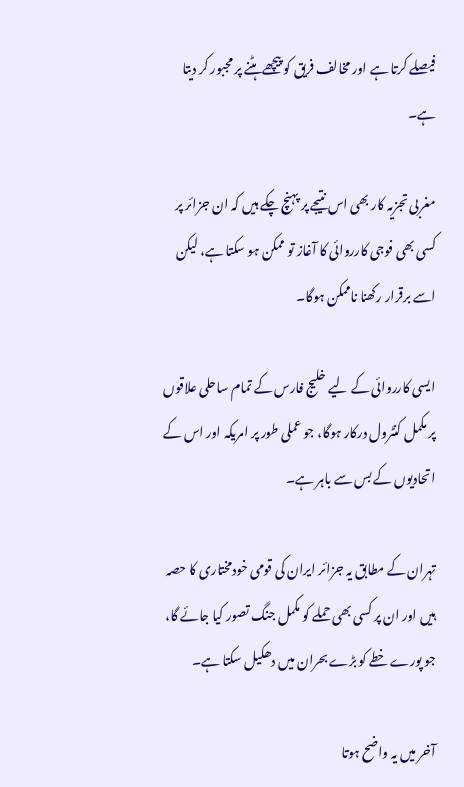فیصلے کرتا ہے اور مخالف فریق کو پیچھے ہٹنے پر مجبور کر دیتا ہے۔

مغربی تجزیہ کار بھی اس نتیجے پر پہنچ چکے ہیں کہ ان جزائر پر کسی بھی فوجی کارروائی کا آغاز تو ممکن ہو سکتا ہے، لیکن اسے برقرار رکھنا ناممکن ہوگا۔

ایسی کارروائی کے لیے خلیج فارس کے تمام ساحلی علاقوں پر مکمل کنٹرول درکار ہوگا، جو عملی طور پر امریکہ اور اس کے اتحادیوں کے بس سے باہر ہے۔

تہران کے مطابق یہ جزائر ایران کی قومی خودمختاری کا حصہ ہیں اور ان پر کسی بھی حملے کو مکمل جنگ تصور کیا جائے گا، جو پورے خطے کو بڑے بحران میں دھکیل سکتا ہے۔

آخر میں یہ واضح ہوتا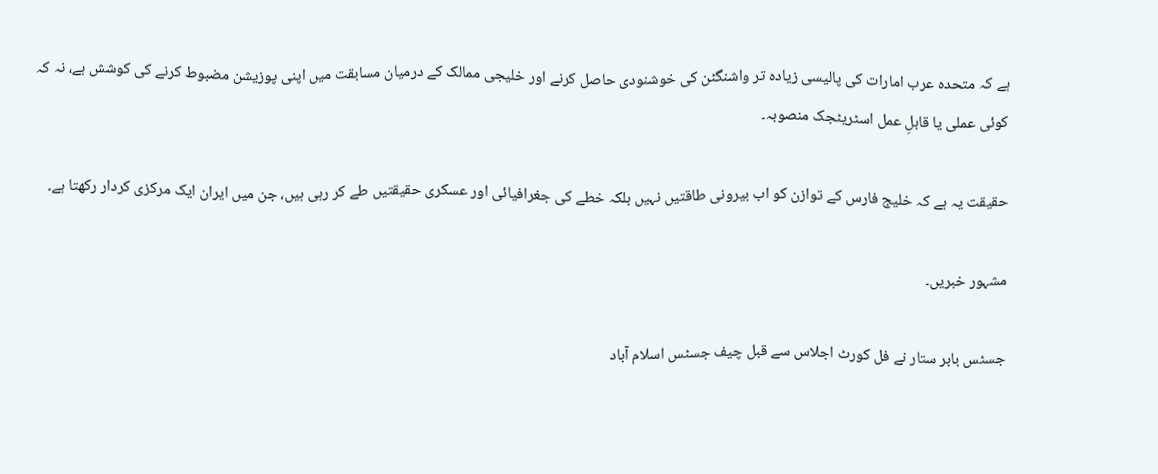ہے کہ متحدہ عرب امارات کی پالیسی زیادہ تر واشنگٹن کی خوشنودی حاصل کرنے اور خلیجی ممالک کے درمیان مسابقت میں اپنی پوزیشن مضبوط کرنے کی کوشش ہے، نہ کہ کوئی عملی یا قابلِ عمل اسٹریٹجک منصوبہ۔

حقیقت یہ ہے کہ خلیج فارس کے توازن کو اب بیرونی طاقتیں نہیں بلکہ خطے کی جغرافیائی اور عسکری حقیقتیں طے کر رہی ہیں، جن میں ایران ایک مرکزی کردار رکھتا ہے۔

مشہور خبریں۔

جسٹس بابر ستار نے فل کورٹ اجلاس سے قبل چیف جسٹس اسلام آباد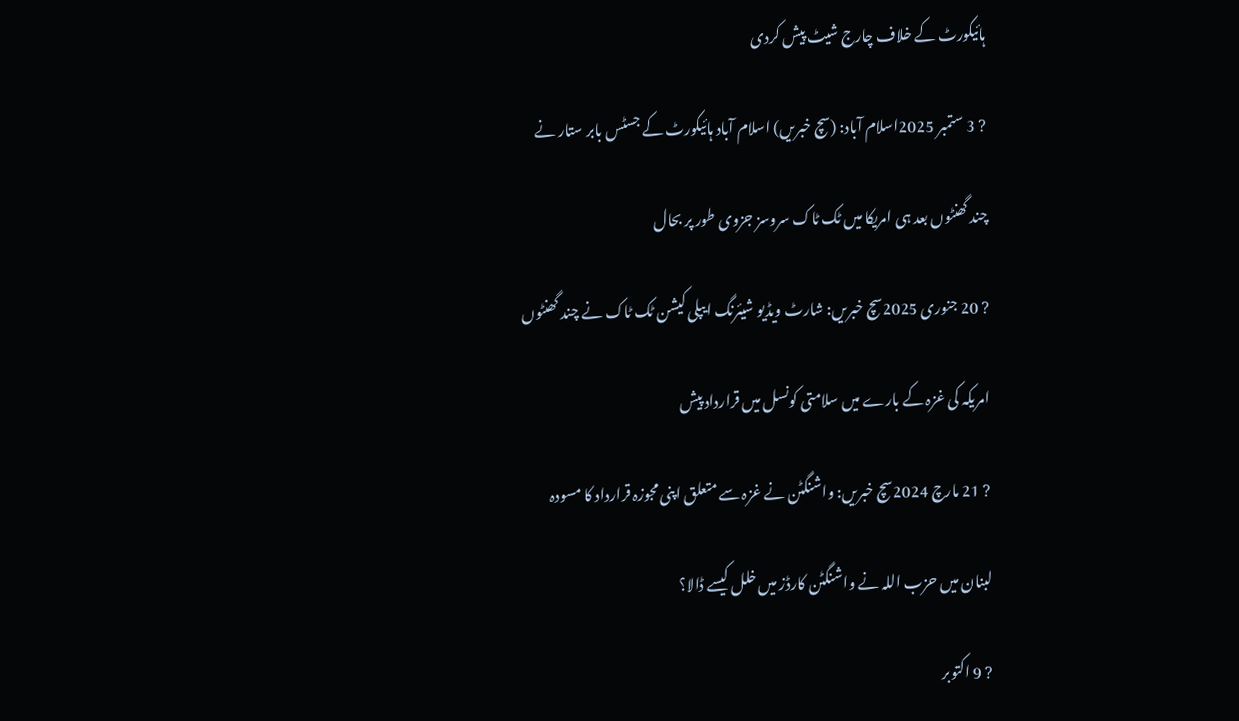ہائیکورٹ کے خلاف چارج شیٹ پیش کردی

? 3 ستمبر 2025اسلام آباد: (سچ خبریں) اسلام آباد ہائیکورٹ کے جسٹس بابر ستار نے

چند گھنٹوں بعد ہی امریکا میں ٹک ٹاک سروسز جزوی طور پر بحال

? 20 جنوری 2025سچ خبریں: شارٹ ویڈیو شیئرنگ ایپلی کیشن ٹک ٹاک نے چند گھنٹوں

امریکہ کی غزہ کے بارے میں سلامتی کونسل میں قرارداد پیش

? 21 مارچ 2024سچ خبریں: واشنگٹن نے غزہ سے متعلق اپنی مجوزہ قرارداد کا مسودہ

لبنان میں حزب اللہ نے واشنگٹن کارڈز میں خلل کیسے ڈالا؟

? 9 اکتوبر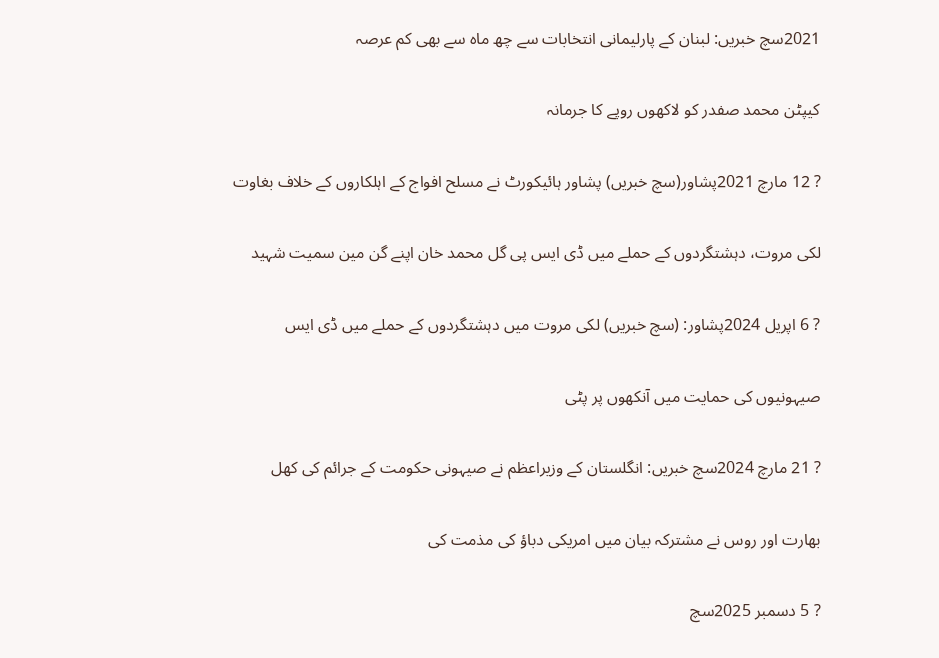2021سچ خبریں: لبنان کے پارلیمانی انتخابات سے چھ ماہ سے بھی کم عرصہ

کیپٹن محمد صفدر کو لاکھوں روپے کا جرمانہ

? 12 مارچ 2021پشاور(سچ خبریں) پشاور ہائیکورٹ نے مسلح افواج کے اہلکاروں کے خلاف بغاوت

لکی مروت، دہشتگردوں کے حملے میں ڈی ایس پی گل محمد خان اپنے گن مین سمیت شہید

? 6 اپریل 2024پشاور: (سچ خبریں) لکی مروت میں دہشتگردوں کے حملے میں ڈی ایس

صیہونیوں کی حمایت میں آنکھوں پر پٹی

? 21 مارچ 2024سچ خبریں: انگلستان کے وزیراعظم نے صیہونی حکومت کے جرائم کی کھل

بھارت اور روس نے مشترکہ بیان میں امریکی دباؤ کی مذمت کی

? 5 دسمبر 2025سچ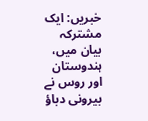خبریں: ایک مشترکہ بیان میں، ہندوستان اور روس نے بیرونی دباؤ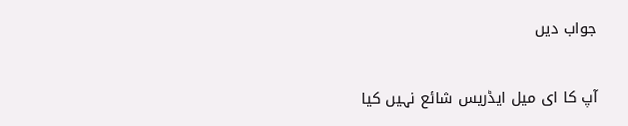جواب دیں

آپ کا ای میل ایڈریس شائع نہیں کیا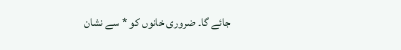جائے گا۔ ضروری خانوں کو * سے نشان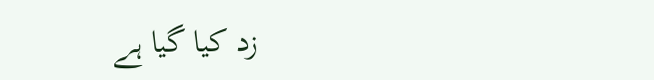زد کیا گیا ہے